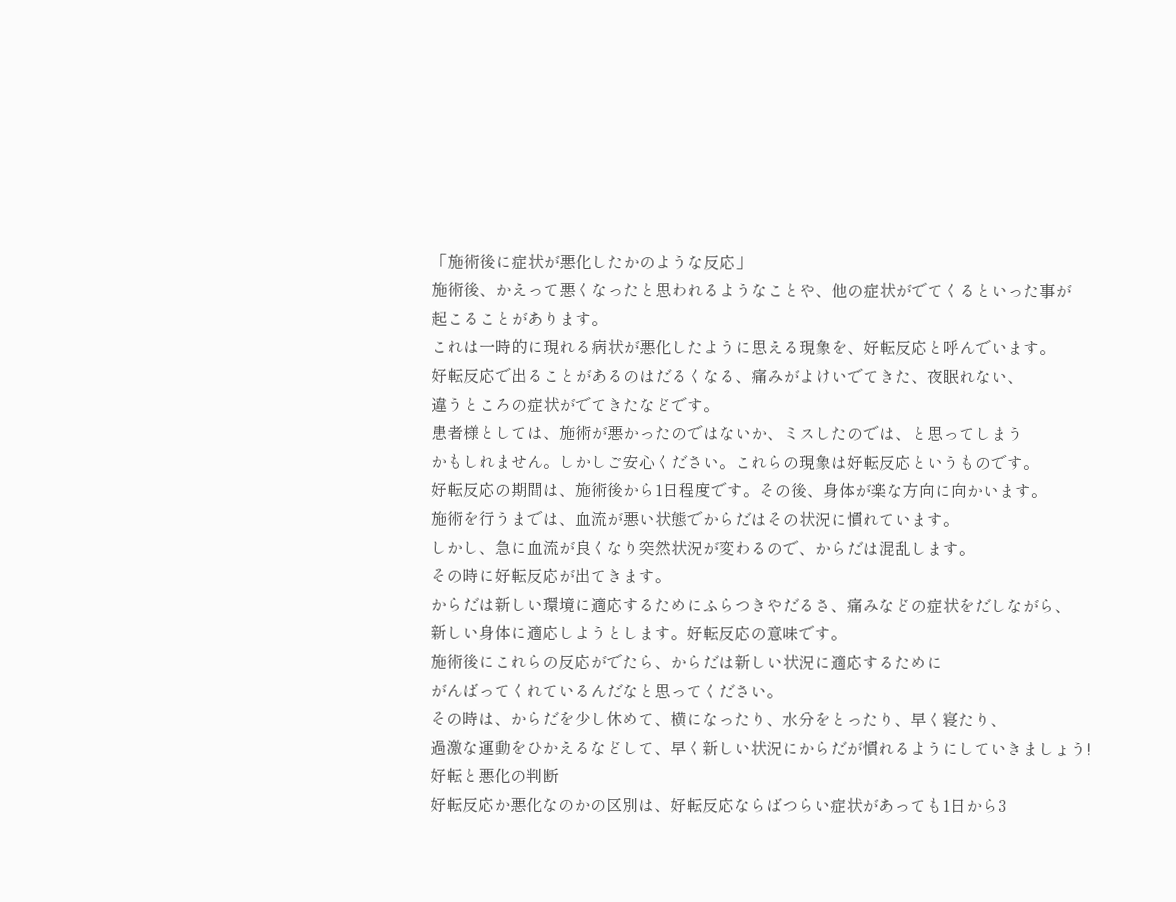「施術後に症状が悪化したかのような反応」
施術後、かえって悪くなったと思われるようなことや、他の症状がでてくるといった事が
起こることがあります。
これは一時的に現れる病状が悪化したように思える現象を、好転反応と呼んでいます。
好転反応で出ることがあるのはだるくなる、痛みがよけいでてきた、夜眠れない、
違うところの症状がでてきたなどです。
患者様としては、施術が悪かったのではないか、ミスしたのでは、と思ってしまう
かもしれません。しかしご安心ください。これらの現象は好転反応というものです。
好転反応の期間は、施術後から1日程度です。その後、身体が楽な方向に向かいます。
施術を行うまでは、血流が悪い状態でからだはその状況に慣れています。
しかし、急に血流が良くなり突然状況が変わるので、からだは混乱します。
その時に好転反応が出てきます。
からだは新しい環境に適応するためにふらつきやだるさ、痛みなどの症状をだしながら、
新しい身体に適応しようとします。好転反応の意味です。
施術後にこれらの反応がでたら、からだは新しい状況に適応するために
がんばってくれているんだなと思ってください。
その時は、からだを少し休めて、横になったり、水分をとったり、早く寝たり、
過激な運動をひかえるなどして、早く新しい状況にからだが慣れるようにしていきましょう!
好転と悪化の判断
好転反応か悪化なのかの区別は、好転反応ならばつらい症状があっても1日から3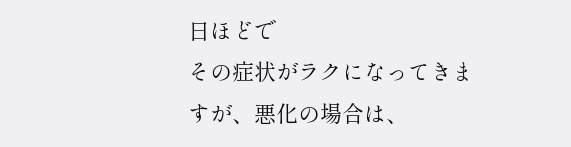日ほどで
その症状がラクになってきますが、悪化の場合は、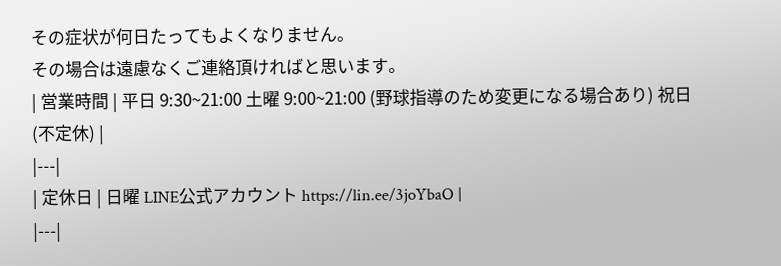その症状が何日たってもよくなりません。
その場合は遠慮なくご連絡頂ければと思います。
| 営業時間 | 平日 9:30~21:00 土曜 9:00~21:00 (野球指導のため変更になる場合あり) 祝日(不定休) |
|---|
| 定休日 | 日曜 LINE公式アカウント https://lin.ee/3joYbaO |
|---|